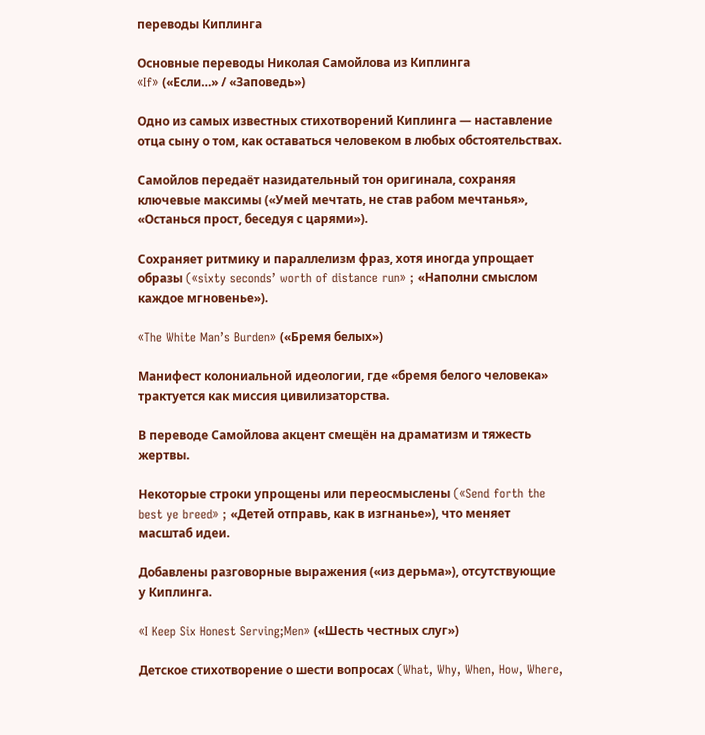переводы Киплинга

Основные переводы Николая Самойлова из Киплинга
«If» («Если…» / «Заповедь»)

Одно из самых известных стихотворений Киплинга — наставление отца сыну о том, как оставаться человеком в любых обстоятельствах.

Самойлов передаёт назидательный тон оригинала, сохраняя ключевые максимы («Умей мечтать, не став рабом мечтанья», «Останься прост, беседуя с царями»).

Сохраняет ритмику и параллелизм фраз, хотя иногда упрощает образы («sixty seconds’ worth of distance run» ; «Наполни смыслом каждое мгновенье»).

«The White Man’s Burden» («Бремя белых»)

Манифест колониальной идеологии, где «бремя белого человека» трактуется как миссия цивилизаторства.

В переводе Самойлова акцент смещён на драматизм и тяжесть жертвы.

Некоторые строки упрощены или переосмыслены («Send forth the best ye breed» ; «Детей отправь, как в изгнанье»), что меняет масштаб идеи.

Добавлены разговорные выражения («из дерьма»), отсутствующие у Киплинга.

«I Keep Six Honest Serving;Men» («Шесть честных слуг»)

Детское стихотворение о шести вопросах (What, Why, When, How, Where,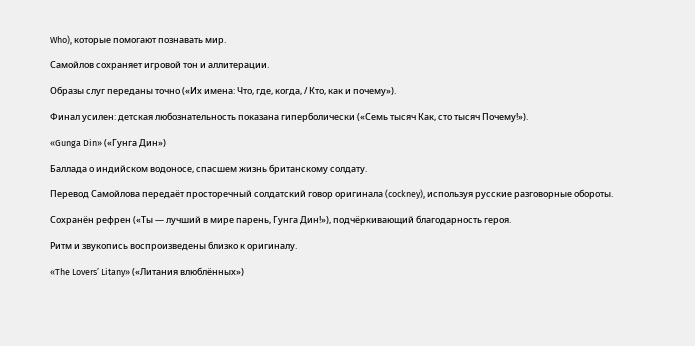Who), которые помогают познавать мир.

Самойлов сохраняет игровой тон и аллитерации.

Образы слуг переданы точно («Их имена: Что, где, когда, / Кто, как и почему»).

Финал усилен: детская любознательность показана гиперболически («Семь тысяч Как, сто тысяч Почему!»).

«Gunga Din» («Гунга Дин»)

Баллада о индийском водоносе, спасшем жизнь британскому солдату.

Перевод Самойлова передаёт просторечный солдатский говор оригинала (cockney), используя русские разговорные обороты.

Сохранён рефрен («Ты — лучший в мире парень, Гунга Дин!»), подчёркивающий благодарность героя.

Ритм и звукопись воспроизведены близко к оригиналу.

«The Lovers’ Litany» («Литания влюблённых»)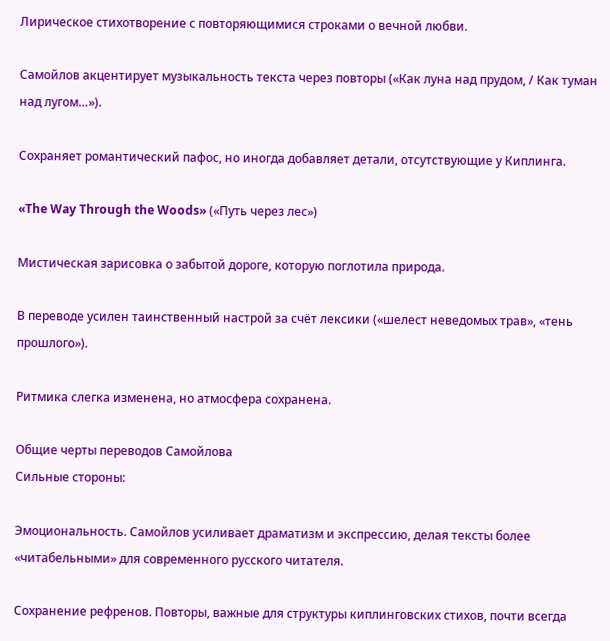Лирическое стихотворение с повторяющимися строками о вечной любви.

Самойлов акцентирует музыкальность текста через повторы («Как луна над прудом, / Как туман над лугом…»).

Сохраняет романтический пафос, но иногда добавляет детали, отсутствующие у Киплинга.

«The Way Through the Woods» («Путь через лес»)

Мистическая зарисовка о забытой дороге, которую поглотила природа.

В переводе усилен таинственный настрой за счёт лексики («шелест неведомых трав», «тень прошлого»).

Ритмика слегка изменена, но атмосфера сохранена.

Общие черты переводов Самойлова
Сильные стороны:

Эмоциональность. Самойлов усиливает драматизм и экспрессию, делая тексты более «читабельными» для современного русского читателя.

Сохранение рефренов. Повторы, важные для структуры киплинговских стихов, почти всегда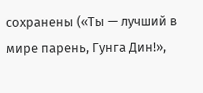сохранены («Ты — лучший в мире парень, Гунга Дин!»,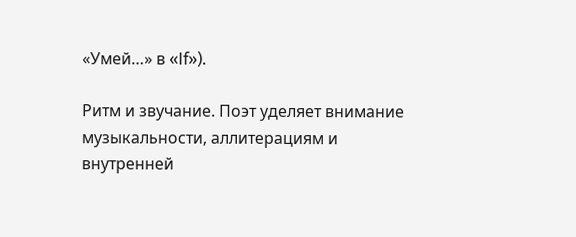«Умей…» в «If»).

Ритм и звучание. Поэт уделяет внимание музыкальности, аллитерациям и внутренней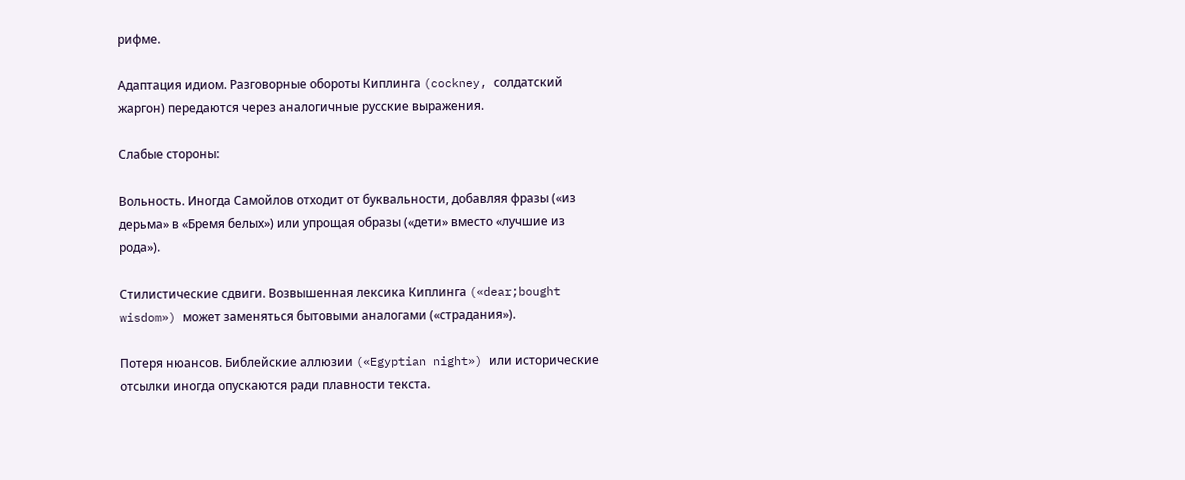рифме.

Адаптация идиом. Разговорные обороты Киплинга (cockney, солдатский жаргон) передаются через аналогичные русские выражения.

Слабые стороны:

Вольность. Иногда Самойлов отходит от буквальности, добавляя фразы («из дерьма» в «Бремя белых») или упрощая образы («дети» вместо «лучшие из рода»).

Стилистические сдвиги. Возвышенная лексика Киплинга («dear;bought wisdom») может заменяться бытовыми аналогами («страдания»).

Потеря нюансов. Библейские аллюзии («Egyptian night») или исторические отсылки иногда опускаются ради плавности текста.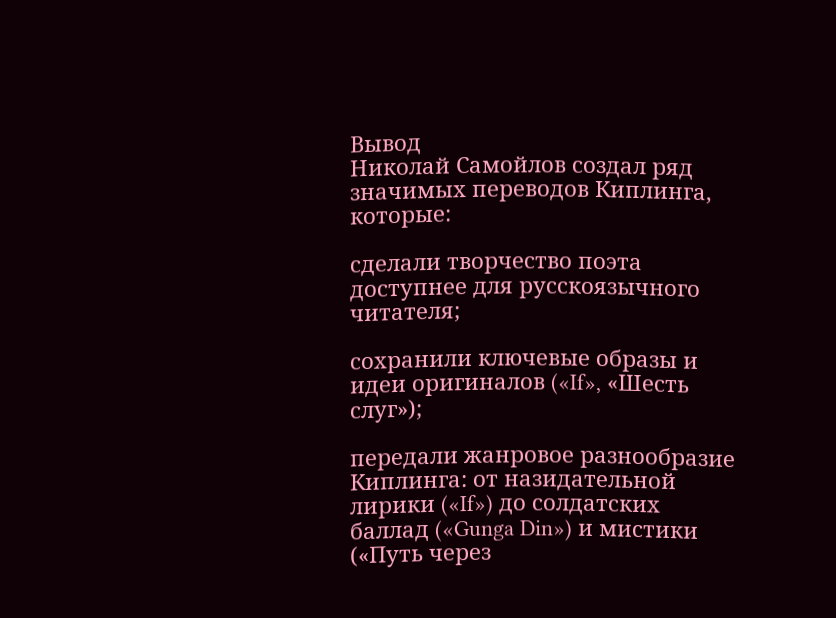Вывод
Николай Самойлов создал ряд значимых переводов Киплинга, которые:

сделали творчество поэта доступнее для русскоязычного читателя;

сохранили ключевые образы и идеи оригиналов («If», «Шесть слуг»);

передали жанровое разнообразие Киплинга: от назидательной лирики («If») до солдатских баллад («Gunga Din») и мистики («Путь через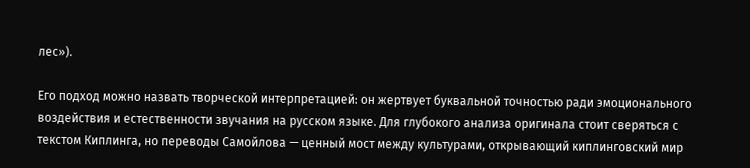лес»).

Его подход можно назвать творческой интерпретацией: он жертвует буквальной точностью ради эмоционального воздействия и естественности звучания на русском языке. Для глубокого анализа оригинала стоит сверяться с текстом Киплинга, но переводы Самойлова — ценный мост между культурами, открывающий киплинговский мир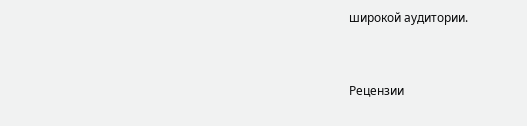широкой аудитории.


Рецензии